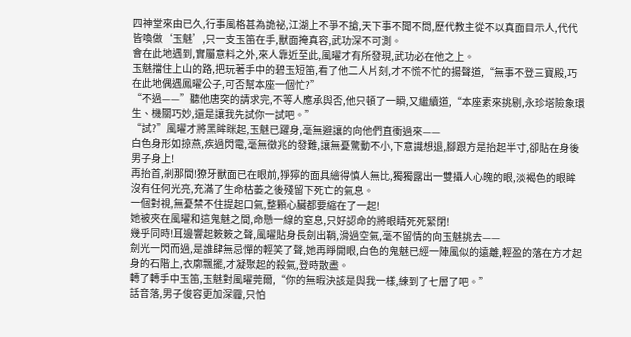四神堂來由已久,行事風格甚為詭祕,江湖上不爭不搶,天下事不聞不問,歷代教主從不以真面目示人,代代皆喚做‘玉魅’,只一支玉笛在手,獸面掩真容,武功深不可測。
會在此地遇到,實屬意料之外,來人靠近至此,風曜才有所發現,武功必在他之上。
玉魅擋住上山的路,把玩著手中的碧玉短笛,看了他二人片刻,才不慌不忙的揚聲道,“無事不登三寶殿,巧在此地偶遇鳳曜公子,可否幫本座一個忙?”
“不過——”聽他唐突的請求完,不等人應承與否,他只頓了一瞬,又繼續道,“本座素來挑剔,永珍塔險象環生、機關巧妙,還是讓我先試你一試吧。”
“試?”風曜才將黑眸眯起,玉魅已躍身,毫無避讓的向他們直衝過來——
白色身形如掠燕,疾過閃電,毫無徵兆的發難,讓無憂驚動不小,下意識想退,腳跟方是抬起半寸,卻貼在身後男子身上!
再抬首,剎那間!獠牙獸面已在眼前,猙獰的面具繪得慎人無比,獨獨露出一雙攝人心魄的眼,淡褐色的眼眸沒有任何光亮,充滿了生命枯萎之後殘留下死亡的氣息。
一個對視,無憂禁不住提起口氣,整顆心臟都要縮在了一起!
她被夾在風曜和這鬼魅之間,命懸一線的窒息,只好認命的將眼睛死死緊閉!
幾乎同時!耳邊響起簌簌之聲,風曜貼身長劍出鞘,滑過空氣,毫不留情的向玉魅挑去——
劍光一閃而過,是誰肆無忌憚的輕笑了聲,她再睜開眼,白色的鬼魅已經一陣風似的遠離,輕盈的落在方才起身的石階上,衣廓飄擺,才凝聚起的殺氣,登時散盡。
轉了轉手中玉笛,玉魅對風曜莞爾,“你的無暇決該是與我一樣,練到了七層了吧。”
話音落,男子俊容更加深霾,只怕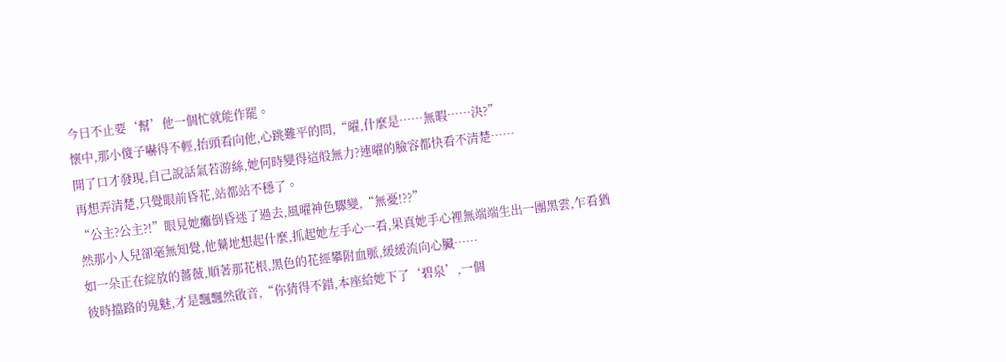今日不止要‘幫’他一個忙就能作罷。
懷中,那小傻子嚇得不輕,抬頭看向他,心跳難平的問,“曜,什麼是……無暇……決?”
開了口才發現,自己說話氣若游絲,她何時變得這般無力?連曜的臉容都快看不清楚……
再想弄清楚,只覺眼前昏花,站都站不穩了。
“公主?公主?!”眼見她癱倒昏迷了過去,風曜神色驟變,“無憂!??”
然那小人兒卻毫無知覺,他驀地想起什麼,抓起她左手心一看,果真她手心裡無端端生出一團黑雲,乍看猶如一朵正在綻放的薔薇,順著那花根,黑色的花經攀附血脈,緩緩流向心臟……
彼時擋路的鬼魅,才是飄飄然啟音,“你猜得不錯,本座給她下了‘碧泉’,一個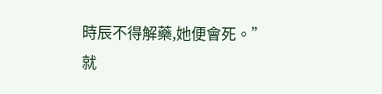時辰不得解藥,她便會死。”
就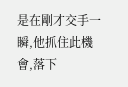是在剛才交手一瞬,他抓住此機會,落下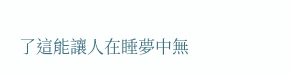了這能讓人在睡夢中無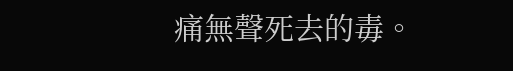痛無聲死去的毒。